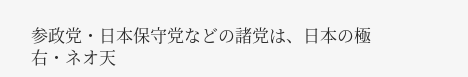参政党・日本保守党などの諸党は、日本の極右・ネオ天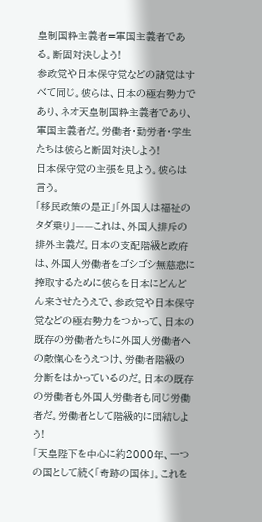皇制国粋主義者=軍国主義者である。断固対決しよう!
参政党や日本保守党などの諸党はすべて同じ。彼らは、日本の極右勢力であり、ネオ天皇制国粋主義者であり、軍国主義者だ。労働者・勤労者・学生たちは彼らと断固対決しよう!
日本保守党の主張を見よう。彼らは言う。
「移民政策の是正」「外国人は福祉のタダ乗り」——これは、外国人排斥の排外主義だ。日本の支配階級と政府は、外国人労働者をゴシゴシ無慈悲に搾取するために彼らを日本にどんどん来させたうえで、参政党や日本保守党などの極右勢力をつかって、日本の既存の労働者たちに外国人労働者への敵愾心をうえつけ、労働者階級の分断をはかっているのだ。日本の既存の労働者も外国人労働者も同じ労働者だ。労働者として階級的に団結しよう!
「天皇陛下を中心に約2000年、一つの国として続く「奇跡の国体」。これを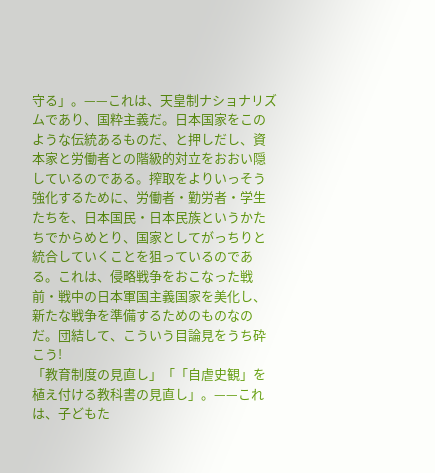守る」。——これは、天皇制ナショナリズムであり、国粋主義だ。日本国家をこのような伝統あるものだ、と押しだし、資本家と労働者との階級的対立をおおい隠しているのである。搾取をよりいっそう強化するために、労働者・勤労者・学生たちを、日本国民・日本民族というかたちでからめとり、国家としてがっちりと統合していくことを狙っているのである。これは、侵略戦争をおこなった戦前・戦中の日本軍国主義国家を美化し、新たな戦争を準備するためのものなのだ。団結して、こういう目論見をうち砕こう!
「教育制度の見直し」「「自虐史観」を植え付ける教科書の見直し」。——これは、子どもた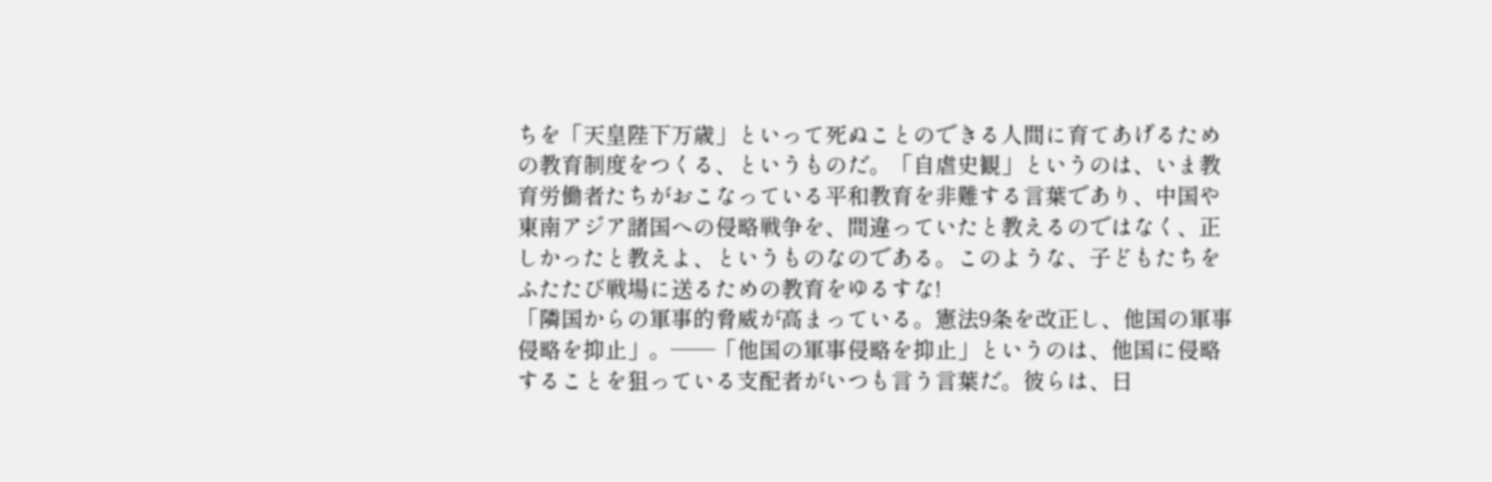ちを「天皇陛下万歳」といって死ぬことのできる人間に育てあげるための教育制度をつくる、というものだ。「自虐史観」というのは、いま教育労働者たちがおこなっている平和教育を非難する言葉であり、中国や東南アジア諸国への侵略戦争を、間違っていたと教えるのではなく、正しかったと教えよ、というものなのである。このような、子どもたちをふたたび戦場に送るための教育をゆるすな!
「隣国からの軍事的脅威が高まっている。憲法9条を改正し、他国の軍事侵略を抑止」。——「他国の軍事侵略を抑止」というのは、他国に侵略することを狙っている支配者がいつも言う言葉だ。彼らは、日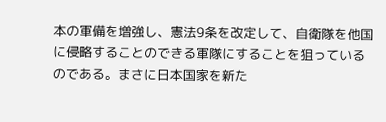本の軍備を増強し、憲法9条を改定して、自衛隊を他国に侵略することのできる軍隊にすることを狙っているのである。まさに日本国家を新た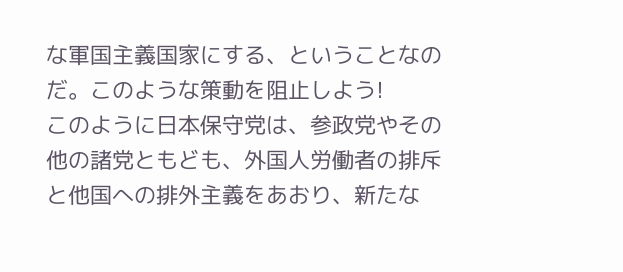な軍国主義国家にする、ということなのだ。このような策動を阻止しよう!
このように日本保守党は、参政党やその他の諸党ともども、外国人労働者の排斥と他国への排外主義をあおり、新たな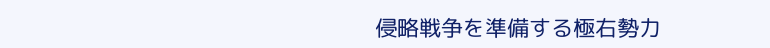侵略戦争を準備する極右勢力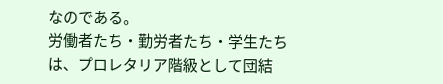なのである。
労働者たち・勤労者たち・学生たちは、プロレタリア階級として団結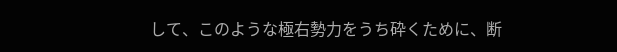して、このような極右勢力をうち砕くために、断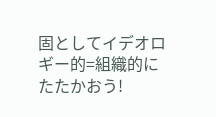固としてイデオロギー的=組織的にたたかおう!